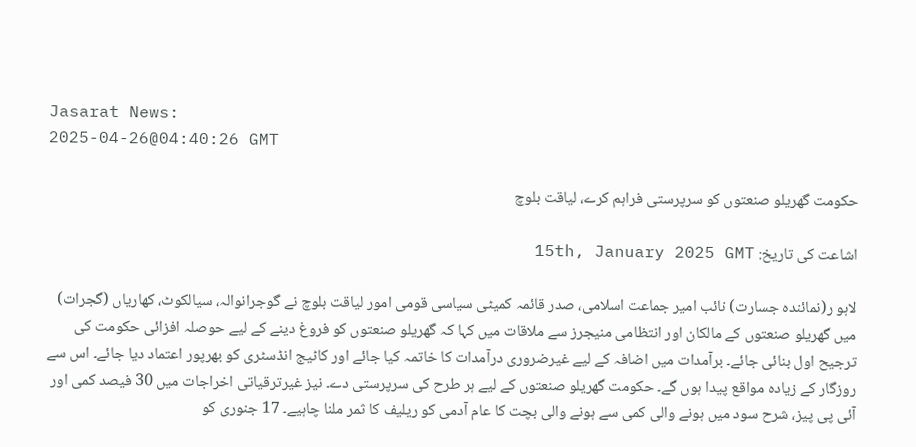Jasarat News:
2025-04-26@04:40:26 GMT

حکومت گھریلو صنعتوں کو سرپرستی فراہم کرے، لیاقت بلوچ

اشاعت کی تاریخ: 15th, January 2025 GMT

لاہو ر(نمائندہ جسارت) نائب امیر جماعت اسلامی، صدر قائمہ کمیٹی سیاسی قومی امور لیاقت بلوچ نے گوجرانوالہ، سیالکوٹ، کھاریاں (گجرات) میں گھریلو صنعتوں کے مالکان اور انتظامی منیجرز سے ملاقات میں کہا کہ گھریلو صنعتوں کو فروغ دینے کے لیے حوصلہ افزائی حکومت کی ترجیح اول بنائی جائے۔ برآمدات میں اضافہ کے لیے غیرضروری درآمدات کا خاتمہ کیا جائے اور کاٹیج انڈسٹری کو بھرپور اعتماد دیا جائے۔ اس سے روزگار کے زیادہ مواقع پیدا ہوں گے۔ حکومت گھریلو صنعتوں کے لیے ہر طرح کی سرپرستی دے۔ نیز غیرترقیاتی اخراجات میں 30 فیصد کمی اور آئی پی پیز، شرح سود میں ہونے والی کمی سے ہونے والی بچت کا عام آدمی کو ریلیف کا ثمر ملنا چاہیے۔ 17 جنوری کو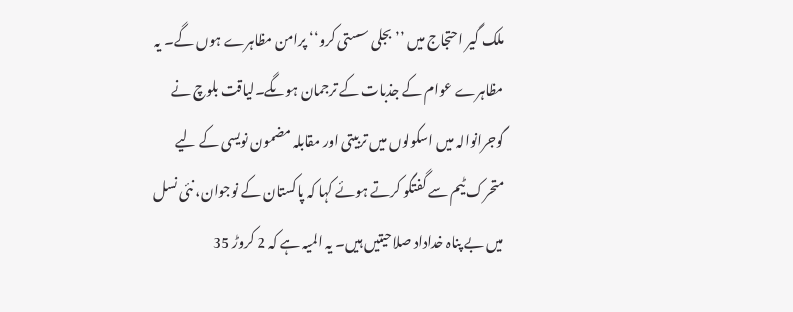ملک گیر احتجاج میں ’’بجلی سستی کرو‘‘ پرامن مظاہرے ہوں گے۔ یہ مظاہرے عوام کے جذبات کے ترجمان ہوںگے۔لیاقت بلوچ نے گوجرانوالہ میں اسکولوں میں تربیتی اور مقابلہ مضمون نویسی کے لیے متحرک ٹیم سے گفتگو کرتے ہوئے کہا کہ پاکستان کے نوجوان، نئی نسل میں بے پناہ خداداد صلاحیتیں ہیں۔ یہ المیہ ہے کہ 2 کروڑ 35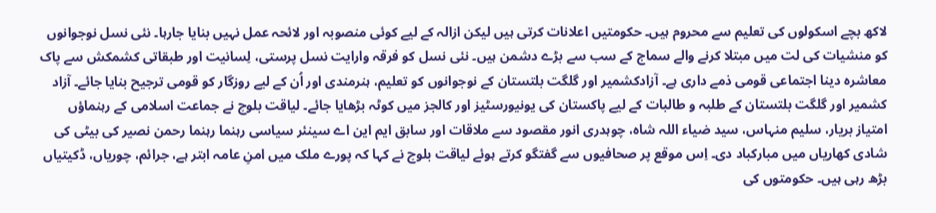لاکھ بچے اسکولوں کی تعلیم سے محروم ہیں۔ حکومتیں اعلانات کرتی ہیں لیکن ازالہ کے لیے کوئی منصوبہ اور لائحہ عمل نہیں بنایا جارہا۔ نئی نسل نوجوانوں کو منشیات کی لت میں مبتلا کرنے والے سماج کے سب سے بڑے دشمن ہیں۔ نئی نسل کو فرقہ وارایت نسل پرستی، لِسانیت اور طبقاتی کشمکش سے پاک معاشرہ دینا اجتماعی قومی ذمے داری ہے۔ آزادکشمیر اور گلگت بلتستان کے نوجوانوں کو تعلیم، ہنرمندی اور اُن کے لیے روزگار کو قومی ترجیح بنایا جائے۔ آزاد کشمیر اور گلگت بلتستان کے طلبہ و طالبات کے لیے پاکستان کی یونیورسٹیز اور کالجز میں کوٹہ بڑھایا جائے۔ لیاقت بلوچ نے جماعت اسلامی کے رہنماؤں امتیاز بریار، سلیم منہاس، سید ضیاء اللہ شاہ، چوہدری انور مقصود سے ملاقات اور سابق ایم این اے سینئر سیاسی رہنما رہنما رحمن نصیر کی بیٹی کی شادی کھاریاں میں مبارکباد دی۔ اِس موقع پر صحافیوں سے گفتگو کرتے ہوئے لیاقت بلوچ نے کہا کہ پورے ملک میں امنِ عامہ ابتر ہے، جرائم، چوریاں، ڈکیتیاں بڑھ رہی ہیں۔ حکومتوں کی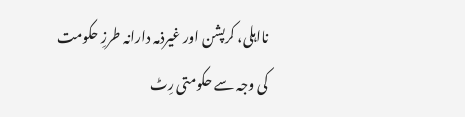نااہلی، کرپشن اور غیرذمہ دارانہ طرزِ حکومت کی وجہ سے حکومتی رِٹ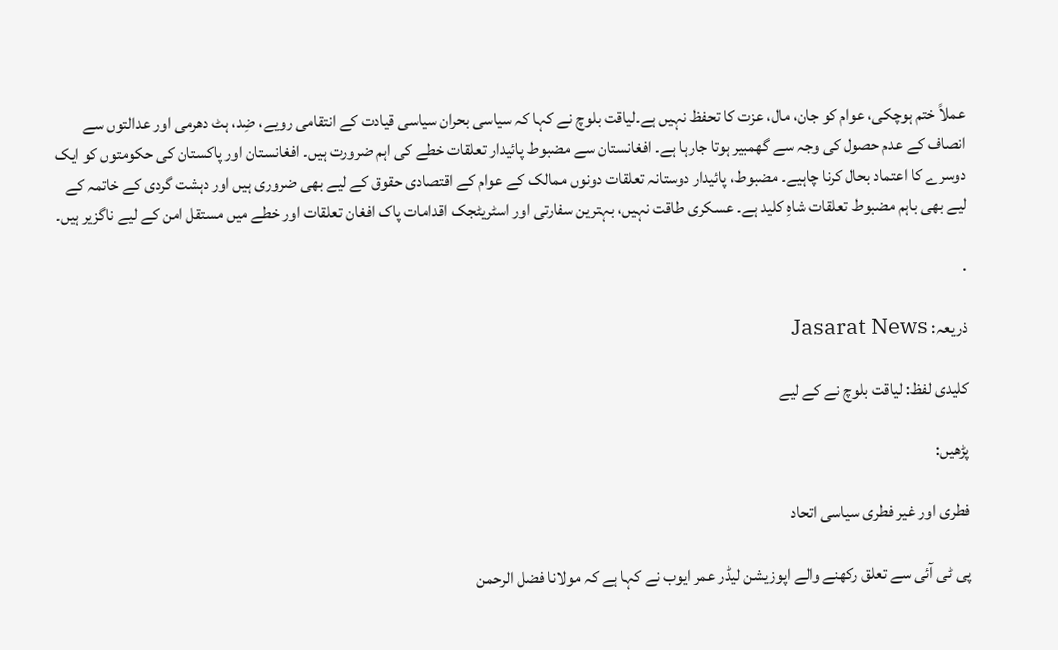عملاً ختم ہوچکی، عوام کو جان، مال، عزت کا تحفظ نہیں ہے۔لیاقت بلوچ نے کہا کہ سیاسی بحران سیاسی قیادت کے انتقامی رویے، ضِد، ہٹ دھرمی اور عدالتوں سے انصاف کے عدم حصول کی وجہ سے گھمبیر ہوتا جارہا ہے۔ افغانستان سے مضبوط پائیدار تعلقات خطے کی اہم ضرورت ہیں۔ افغانستان اور پاکستان کی حکومتوں کو ایک دوسرے کا اعتماد بحال کرنا چاہیے۔ مضبوط، پائیدار دوستانہ تعلقات دونوں ممالک کے عوام کے اقتصادی حقوق کے لیے بھی ضروری ہیں اور دہشت گردی کے خاتمہ کے لیے بھی باہم مضبوط تعلقات شاہِ کلید ہے۔ عسکری طاقت نہیں، بہترین سفارتی اور اسٹریٹجک اقدامات پاک افغان تعلقات اور خطے میں مستقل امن کے لیے ناگزیر ہیں۔

.

ذریعہ: Jasarat News

کلیدی لفظ: لیاقت بلوچ نے کے لیے

پڑھیں:

فطری اور غیر فطری سیاسی اتحاد

پی ٹی آئی سے تعلق رکھنے والے اپوزیشن لیڈر عمر ایوب نے کہا ہے کہ مولانا فضل الرحمن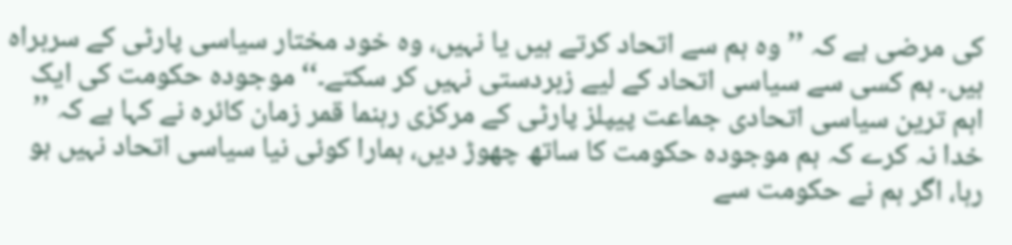کی مرضی ہے کہ ’’ وہ ہم سے اتحاد کرتے ہیں یا نہیں، وہ خود مختار سیاسی پارٹی کے سربراہ ہیں۔ ہم کسی سے سیاسی اتحاد کے لیے زبردستی نہیں کر سکتے۔‘‘ موجودہ حکومت کی ایک اہم ترین سیاسی اتحادی جماعت پیپلز پارٹی کے مرکزی رہنما قمر زمان کائرہ نے کہا ہے کہ ’’ خدا نہ کرے کہ ہم موجودہ حکومت کا ساتھ چھوڑ دیں، ہمارا کوئی نیا سیاسی اتحاد نہیں ہو رہا، اگر ہم نے حکومت سے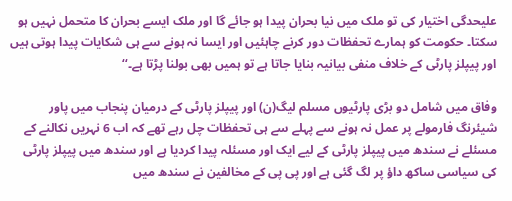علیحدگی اختیار کی تو ملک میں نیا بحران پیدا ہو جائے گا اور ملک ایسے بحران کا متحمل نہیں ہو سکتا۔ حکومت کو ہمارے تحفظات دور کرنے چاہئیں اور ایسا نہ ہونے سے ہی شکایات پیدا ہوتی ہیں اور پیپلز پارٹی کے خلاف منفی بیانیہ بنایا جاتا ہے تو ہمیں بھی بولنا پڑتا ہے۔‘‘

وفاق میں شامل دو بڑی پارٹیوں مسلم لیگ(ن) اور پیپلز پارٹی کے درمیان پنجاب میں پاور شیئرنگ فارمولے پر عمل نہ ہونے سے پہلے سے ہی تحفظات چل رہے تھے کہ اب 6 نہریں نکالنے کے مسئلے نے سندھ میں پیپلز پارٹی کے لیے ایک اور مسئلہ پیدا کردیا ہے اور سندھ میں پیپلز پارٹی کی سیاسی ساکھ داؤ پر لگ گئی ہے اور پی پی کے مخالفین نے سندھ میں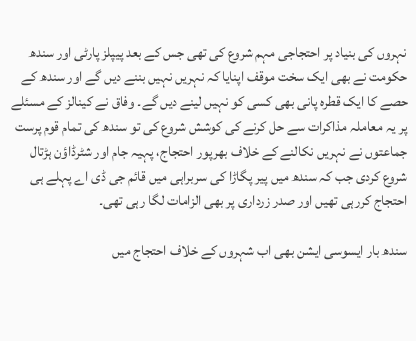نہروں کی بنیاد پر احتجاجی مہم شروع کی تھی جس کے بعد پیپلز پارٹی اور سندھ حکومت نے بھی ایک سخت موقف اپنایا کہ نہریں نہیں بننے دیں گے اور سندھ کے حصے کا ایک قطرہ پانی بھی کسی کو نہیں لینے دیں گے۔ وفاق نے کینالز کے مسئلے پر یہ معاملہ مذاکرات سے حل کرنے کی کوشش شروع کی تو سندھ کی تمام قوم پرست جماعتوں نے نہریں نکالنے کے خلاف بھرپور احتجاج، پہیہ جام اور شٹرڈاؤن ہڑتال شروع کردی جب کہ سندھ میں پیر پگاڑا کی سربراہی میں قائم جی ڈی اے پہلے ہی احتجاج کررہی تھیں اور صدر زرداری پر بھی الزامات لگا رہی تھی۔

سندھ بار ایسوسی ایشن بھی اب شہروں کے خلاف احتجاج میں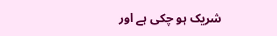شریک ہو چکی ہے اور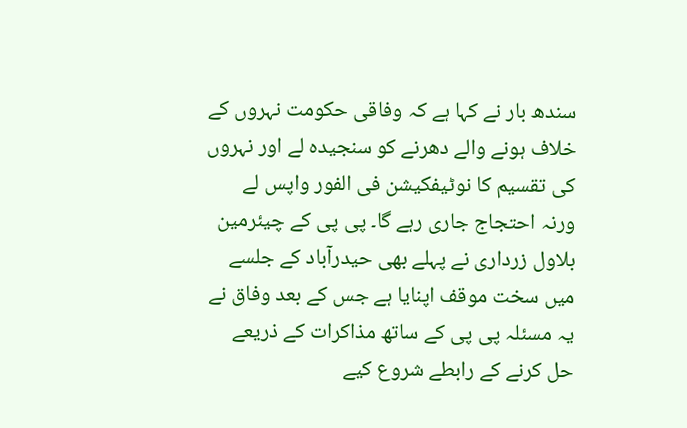سندھ بار نے کہا ہے کہ وفاقی حکومت نہروں کے خلاف ہونے والے دھرنے کو سنجیدہ لے اور نہروں کی تقسیم کا نوٹیفکیشن فی الفور واپس لے ورنہ احتجاج جاری رہے گا۔ پی پی کے چیئرمین بلاول زرداری نے پہلے بھی حیدرآباد کے جلسے میں سخت موقف اپنایا ہے جس کے بعد وفاق نے یہ مسئلہ پی پی کے ساتھ مذاکرات کے ذریعے حل کرنے کے رابطے شروع کیے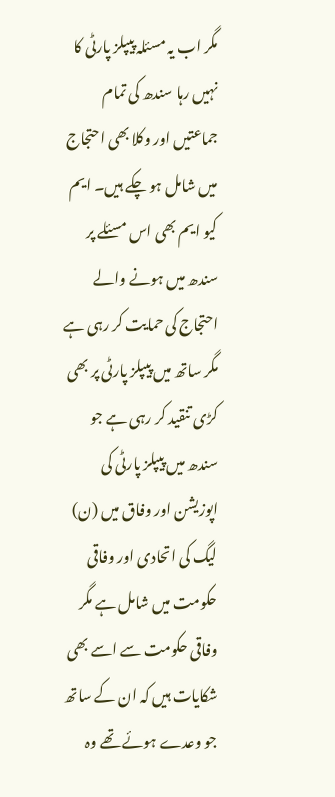مگر اب یہ مسئلہ پیپلز پارٹی کا نہیں رہا سندھ کی تمام جماعتیں اور وکلا بھی احتجاج میں شامل ہو چکے ہیں۔ ایم کیو ایم بھی اس مسئلے پر سندھ میں ہونے والے احتجاج کی حمایت کر رہی ہے مگر ساتھ میں پیپلز پارٹی پر بھی کڑی تنقید کر رہی ہے جو سندھ میں پیپلز پارٹی کی اپوزیشن اور وفاق میں (ن) لیگ کی اتحادی اور وفاقی حکومت میں شامل ہے مگر وفاقی حکومت سے اسے بھی شکایات ہیں کہ ان کے ساتھ جو وعدے ہوئے تھے وہ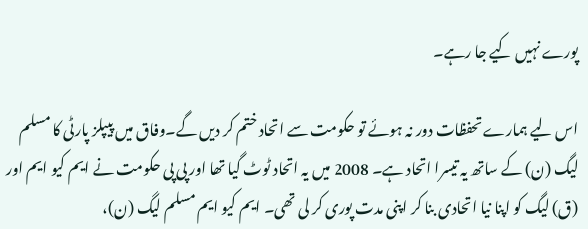پورے نہیں کیے جا رہے۔

اس لیے ہمارے تحفظات دور نہ ہوئے تو حکومت سے اتحاد ختم کر دیں گے۔وفاق میں پیپلز پارٹی کا مسلم لیگ (ن) کے ساتھ یہ تیسرا اتحاد ہے۔ 2008 میں یہ اتحاد ٹوٹ گیا تھا اور پی پی حکومت نے ایم کیو ایم اور (ق) لیگ کو اپنا نیا اتحادی بنا کر اپنی مدت پوری کر لی تھی۔ ایم کیو ایم مسلم لیگ (ن)،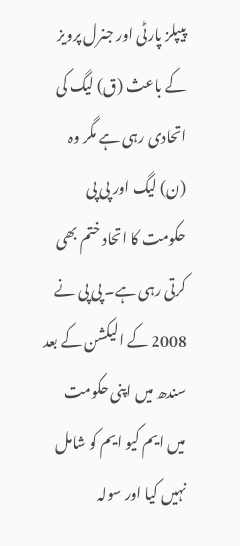پیپلز پارٹی اور جنرل پرویز کے باعث (ق) لیگ کی اتحادی رہی ہے مگر وہ (ن) لیگ اور پی پی حکومت کا اتحاد ختم بھی کرتی رہی ہے۔ پی پی نے 2008 کے الیکشن کے بعد سندھ میں اپنی حکومت میں ایم کیو ایم کو شامل نہیں کیا اور سولہ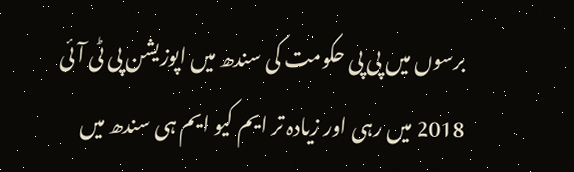برسوں میں پی پی حکومت کی سندھ میں اپوزیشن پی ٹی آئی 2018 میں رہی اور زیادہ تر ایم کیو ایم ہی سندھ میں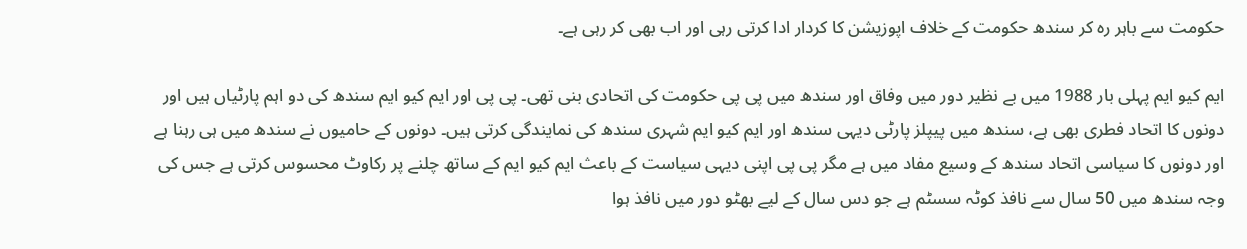حکومت سے باہر رہ کر سندھ حکومت کے خلاف اپوزیشن کا کردار ادا کرتی رہی اور اب بھی کر رہی ہے۔

ایم کیو ایم پہلی بار 1988 میں بے نظیر دور میں وفاق اور سندھ میں پی پی حکومت کی اتحادی بنی تھی۔ پی پی اور ایم کیو ایم سندھ کی دو اہم پارٹیاں ہیں اور دونوں کا اتحاد فطری بھی ہے، سندھ میں پیپلز پارٹی دیہی سندھ اور ایم کیو ایم شہری سندھ کی نمایندگی کرتی ہیں۔ دونوں کے حامیوں نے سندھ میں ہی رہنا ہے اور دونوں کا سیاسی اتحاد سندھ کے وسیع مفاد میں ہے مگر پی پی اپنی دیہی سیاست کے باعث ایم کیو ایم کے ساتھ چلنے پر رکاوٹ محسوس کرتی ہے جس کی وجہ سندھ میں 50 سال سے نافذ کوٹہ سسٹم ہے جو دس سال کے لیے بھٹو دور میں نافذ ہوا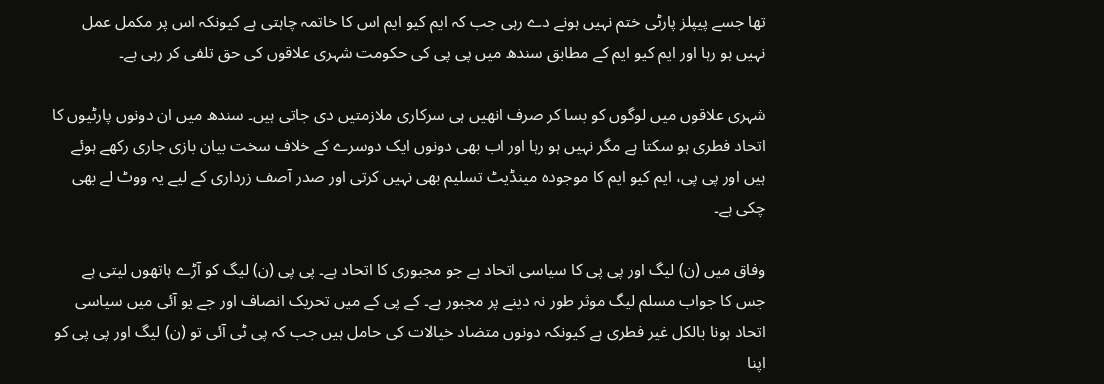تھا جسے پیپلز پارٹی ختم نہیں ہونے دے رہی جب کہ ایم کیو ایم اس کا خاتمہ چاہتی ہے کیونکہ اس پر مکمل عمل نہیں ہو رہا اور ایم کیو ایم کے مطابق سندھ میں پی پی کی حکومت شہری علاقوں کی حق تلفی کر رہی ہے۔

شہری علاقوں میں لوگوں کو بسا کر صرف انھیں ہی سرکاری ملازمتیں دی جاتی ہیں۔ سندھ میں ان دونوں پارٹیوں کا اتحاد فطری ہو سکتا ہے مگر نہیں ہو رہا اور اب بھی دونوں ایک دوسرے کے خلاف سخت بیان بازی جاری رکھے ہوئے ہیں اور پی پی، ایم کیو ایم کا موجودہ مینڈیٹ تسلیم بھی نہیں کرتی اور صدر آصف زرداری کے لیے یہ ووٹ لے بھی چکی ہے۔

وفاق میں (ن) لیگ اور پی پی کا سیاسی اتحاد ہے جو مجبوری کا اتحاد ہے۔ پی پی (ن) لیگ کو آڑے ہاتھوں لیتی ہے جس کا جواب مسلم لیگ موثر طور نہ دینے پر مجبور ہے۔ کے پی کے میں تحریک انصاف اور جے یو آئی میں سیاسی اتحاد ہونا بالکل غیر فطری ہے کیونکہ دونوں متضاد خیالات کی حامل ہیں جب کہ پی ٹی آئی تو (ن) لیگ اور پی پی کو اپنا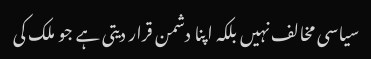سیاسی مخالف نہیں بلکہ اپنا دشمن قرار دیتی ہے جو ملک کی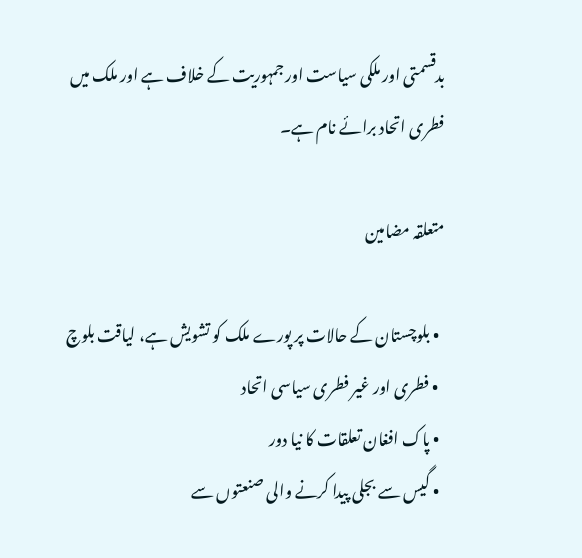بدقسمتی اور ملکی سیاست اور جمہوریت کے خلاف ہے اور ملک میں فطری اتحاد برائے نام ہے۔

متعلقہ مضامین

  • بلوچستان کے حالات پر پورے ملک کو تشویش ہے، لیاقت بلوچ
  • فطری اور غیر فطری سیاسی اتحاد
  • پاک افغان تعلقات کا نیا دور
  • گیس سے بجلی پیدا کرنے والی صنعتوں سے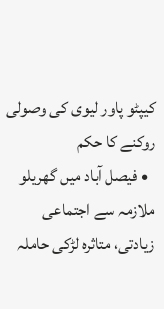کیپٹو پاور لیوی کی وصولی روکنے کا حکم
  • فیصل آباد میں گھریلو ملازمہ سے اجتماعی زیادتی، متاثرہ لڑکی حاملہ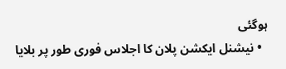ہوگئی
  • نیشنل ایکشن پلان کا اجلاس فوری طور پر بلایا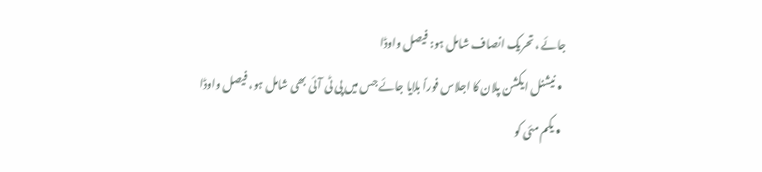جائے ، تحریک انصاف شامل ہو: فیصل واوڈا
  • نیشنل ایکشن پلان کا اجلاس فوراً بلایا جائے جس میں پی ٹی آئی بھی شامل ہو، فیصل واوڈا
  • یکم مئی کو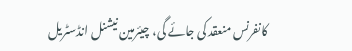کانفرنس منعقد کی جائے گی، چیئرمین نیشنل انڈسٹریل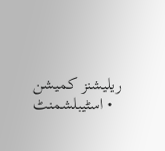ریلیشنز کمیشن
  • اسٹیبلشمنٹ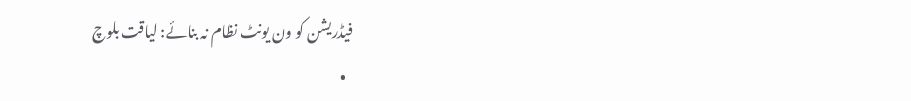فیڈریشن کو ون یونٹ نظام نہ بنائے: لیاقت بلوچ
  •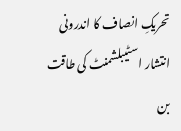تحریکِ انصاف کا اندرونی انتشار اسٹیبلشمنٹ کی طاقت بن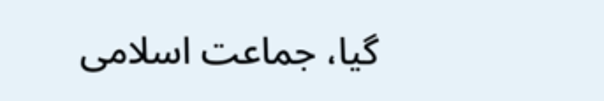گیا، جماعت اسلامی